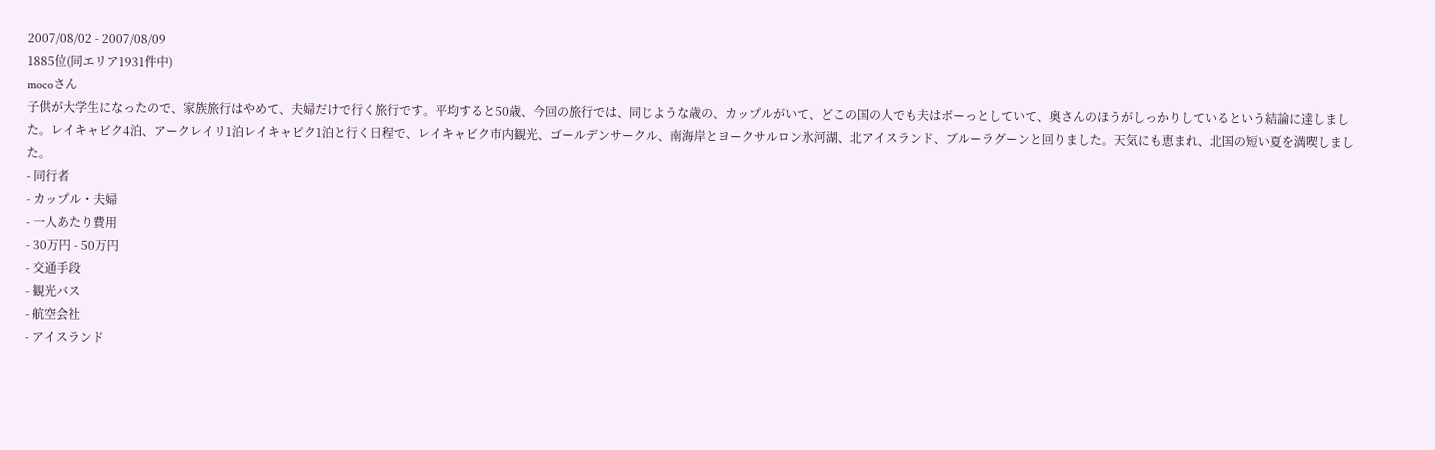2007/08/02 - 2007/08/09
1885位(同エリア1931件中)
mocoさん
子供が大学生になったので、家族旅行はやめて、夫婦だけで行く旅行です。平均すると50歳、今回の旅行では、同じような歳の、カップルがいて、どこの国の人でも夫はボーっとしていて、奥さんのほうがしっかりしているという結論に達しました。レイキャビク4泊、アークレイリ1泊レイキャビク1泊と行く日程で、レイキャビク市内観光、ゴールデンサークル、南海岸とヨークサルロン氷河湖、北アイスランド、ブルーラグーンと回りました。天気にも恵まれ、北国の短い夏を満喫しました。
- 同行者
- カップル・夫婦
- 一人あたり費用
- 30万円 - 50万円
- 交通手段
- 観光バス
- 航空会社
- アイスランド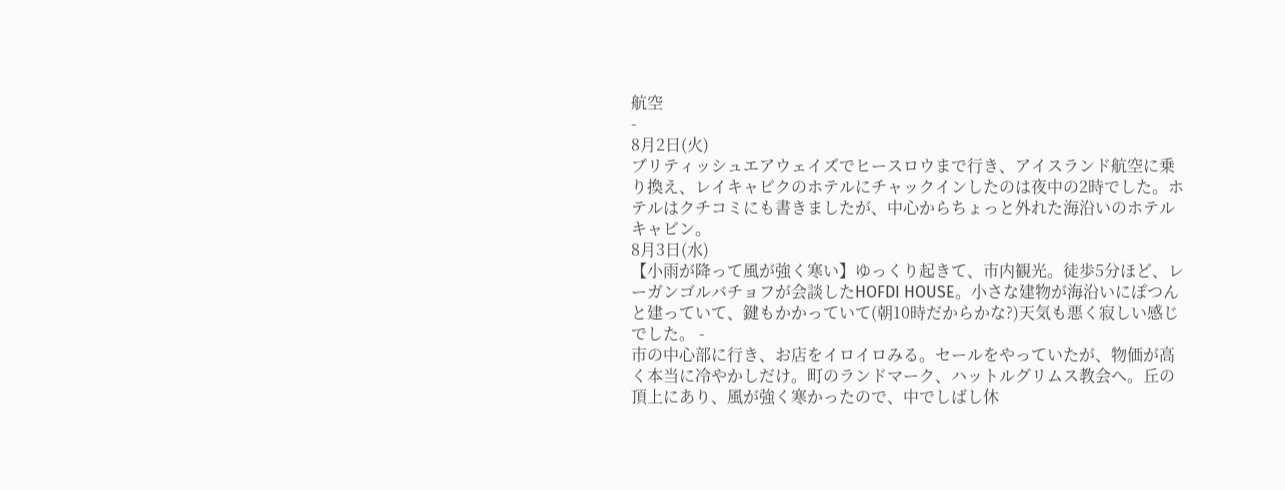航空
-
8月2日(火)
ブリティッシュエアウェイズでヒースロウまで行き、アイスランド航空に乗り換え、レイキャビクのホテルにチャックインしたのは夜中の2時でした。ホテルはクチコミにも書きましたが、中心からちょっと外れた海沿いのホテルキャビン。
8月3日(水)
【小雨が降って風が強く寒い】ゆっくり起きて、市内観光。徒歩5分ほど、レーガンゴルバチョフが会談したHOFDI HOUSE。小さな建物が海沿いにぽつんと建っていて、鍵もかかっていて(朝10時だからかな?)天気も悪く寂しい感じでした。 -
市の中心部に行き、お店をイロイロみる。セールをやっていたが、物価が高く本当に冷やかしだけ。町のランドマーク、ハットルグリムス教会へ。丘の頂上にあり、風が強く寒かったので、中でしばし休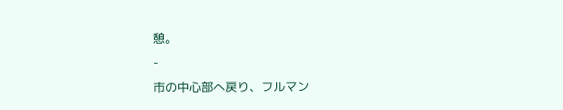憩。
-
市の中心部へ戻り、フルマン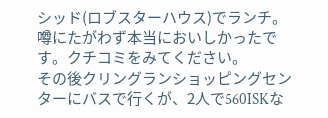シッド(ロブスターハウス)でランチ。噂にたがわず本当においしかったです。クチコミをみてください。
その後クリングランショッピングセンターにバスで行くが、2人で560ISKな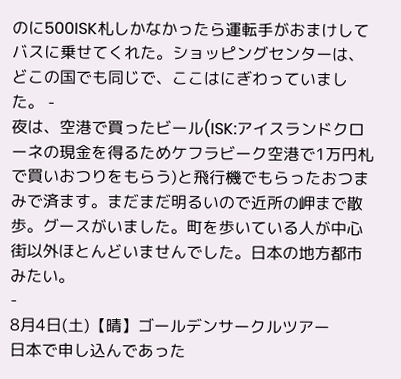のに500ISK札しかなかったら運転手がおまけしてバスに乗せてくれた。ショッピングセンターは、どこの国でも同じで、ここはにぎわっていました。 -
夜は、空港で買ったビール(ISK:アイスランドクローネの現金を得るためケフラビーク空港で1万円札で買いおつりをもらう)と飛行機でもらったおつまみで済ます。まだまだ明るいので近所の岬まで散歩。グースがいました。町を歩いている人が中心街以外ほとんどいませんでした。日本の地方都市みたい。
-
8月4日(土)【晴】ゴールデンサークルツアー
日本で申し込んであった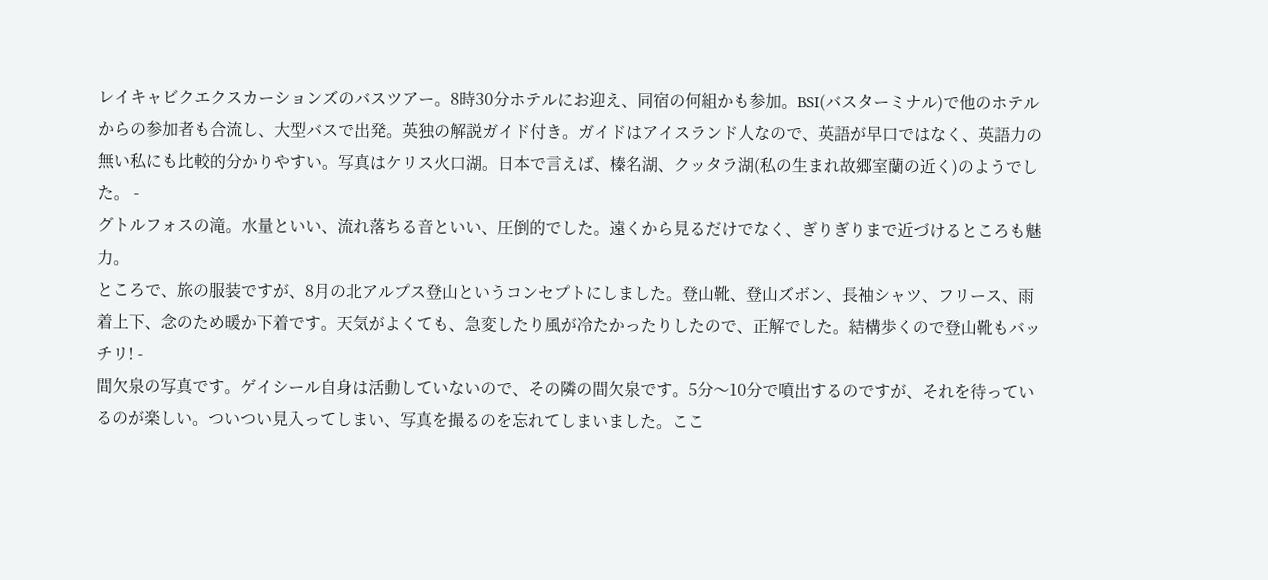レイキャビクエクスカーションズのバスツアー。8時30分ホテルにお迎え、同宿の何組かも参加。BSI(バスターミナル)で他のホテルからの参加者も合流し、大型バスで出発。英独の解説ガイド付き。ガイドはアイスランド人なので、英語が早口ではなく、英語力の無い私にも比較的分かりやすい。写真はケリス火口湖。日本で言えば、榛名湖、クッタラ湖(私の生まれ故郷室蘭の近く)のようでした。 -
グトルフォスの滝。水量といい、流れ落ちる音といい、圧倒的でした。遠くから見るだけでなく、ぎりぎりまで近づけるところも魅力。
ところで、旅の服装ですが、8月の北アルプス登山というコンセプトにしました。登山靴、登山ズボン、長袖シャツ、フリース、雨着上下、念のため暖か下着です。天気がよくても、急変したり風が冷たかったりしたので、正解でした。結構歩くので登山靴もバッチリ! -
間欠泉の写真です。ゲイシール自身は活動していないので、その隣の間欠泉です。5分〜10分で噴出するのですが、それを待っているのが楽しい。ついつい見入ってしまい、写真を撮るのを忘れてしまいました。ここ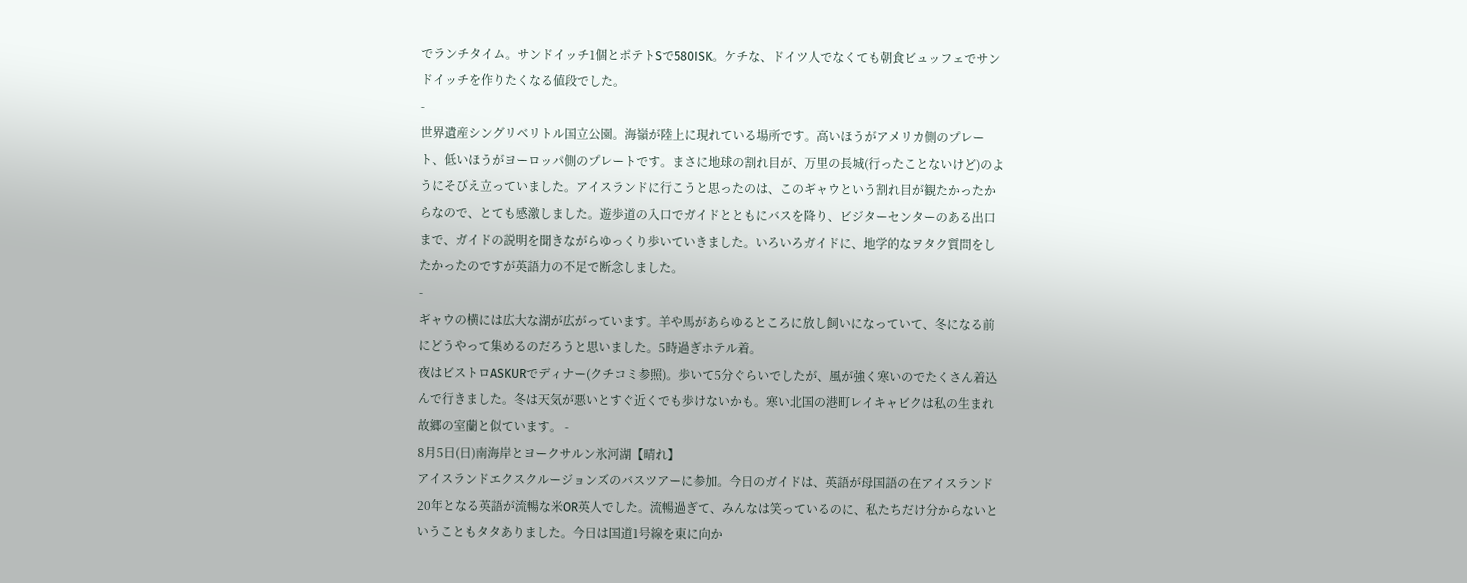でランチタイム。サンドイッチ1個とポテトSで580ISK。ケチな、ドイツ人でなくても朝食ビュッフェでサンドイッチを作りたくなる値段でした。
-
世界遺産シングリベリトル国立公園。海嶺が陸上に現れている場所です。高いほうがアメリカ側のプレート、低いほうがヨーロッパ側のプレートです。まさに地球の割れ目が、万里の長城(行ったことないけど)のようにそびえ立っていました。アイスランドに行こうと思ったのは、このギャウという割れ目が観たかったからなので、とても感激しました。遊歩道の入口でガイドとともにバスを降り、ビジターセンターのある出口まで、ガイドの説明を聞きながらゆっくり歩いていきました。いろいろガイドに、地学的なヲタク質問をしたかったのですが英語力の不足で断念しました。
-
ギャウの横には広大な湖が広がっています。羊や馬があらゆるところに放し飼いになっていて、冬になる前にどうやって集めるのだろうと思いました。5時過ぎホテル着。
夜はビストロASKURでディナー(クチコミ参照)。歩いて5分ぐらいでしたが、風が強く寒いのでたくさん着込んで行きました。冬は天気が悪いとすぐ近くでも歩けないかも。寒い北国の港町レイキャビクは私の生まれ故郷の室蘭と似ています。 -
8月5日(日)南海岸とヨークサルン氷河湖【晴れ】
アイスランドエクスクルージョンズのバスツアーに参加。今日のガイドは、英語が母国語の在アイスランド20年となる英語が流暢な米OR英人でした。流暢過ぎて、みんなは笑っているのに、私たちだけ分からないということもタタありました。今日は国道1号線を東に向か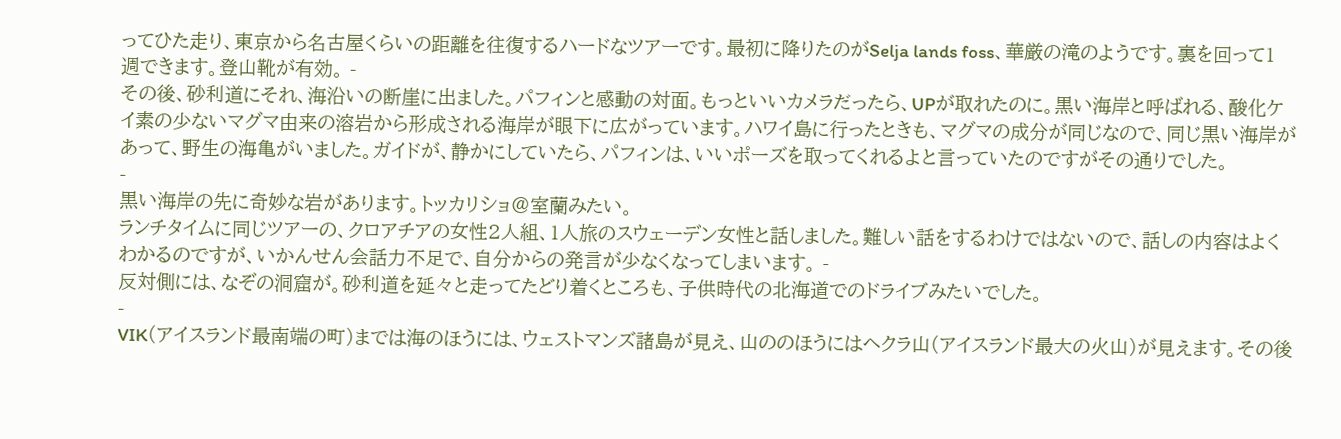ってひた走り、東京から名古屋くらいの距離を往復するハードなツアーです。最初に降りたのがSelja lands foss、華厳の滝のようです。裏を回って1週できます。登山靴が有効。 -
その後、砂利道にそれ、海沿いの断崖に出ました。パフィンと感動の対面。もっといいカメラだったら、UPが取れたのに。黒い海岸と呼ばれる、酸化ケイ素の少ないマグマ由来の溶岩から形成される海岸が眼下に広がっています。ハワイ島に行ったときも、マグマの成分が同じなので、同じ黒い海岸があって、野生の海亀がいました。ガイドが、静かにしていたら、パフィンは、いいポーズを取ってくれるよと言っていたのですがその通りでした。
-
黒い海岸の先に奇妙な岩があります。トッカリショ@室蘭みたい。
ランチタイムに同じツアーの、クロアチアの女性2人組、1人旅のスウェーデン女性と話しました。難しい話をするわけではないので、話しの内容はよくわかるのですが、いかんせん会話力不足で、自分からの発言が少なくなってしまいます。 -
反対側には、なぞの洞窟が。砂利道を延々と走ってたどり着くところも、子供時代の北海道でのドライブみたいでした。
-
VIK(アイスランド最南端の町)までは海のほうには、ウェストマンズ諸島が見え、山ののほうにはヘクラ山(アイスランド最大の火山)が見えます。その後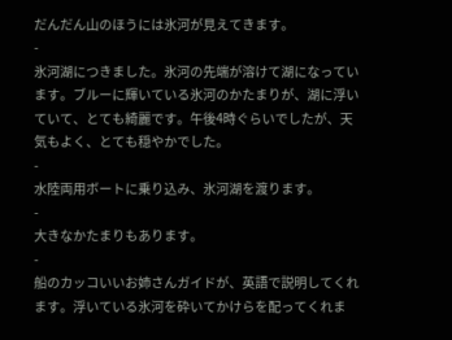だんだん山のほうには氷河が見えてきます。
-
氷河湖につきました。氷河の先端が溶けて湖になっています。ブルーに輝いている氷河のかたまりが、湖に浮いていて、とても綺麗です。午後4時ぐらいでしたが、天気もよく、とても穏やかでした。
-
水陸両用ボートに乗り込み、氷河湖を渡ります。
-
大きなかたまりもあります。
-
船のカッコいいお姉さんガイドが、英語で説明してくれます。浮いている氷河を砕いてかけらを配ってくれま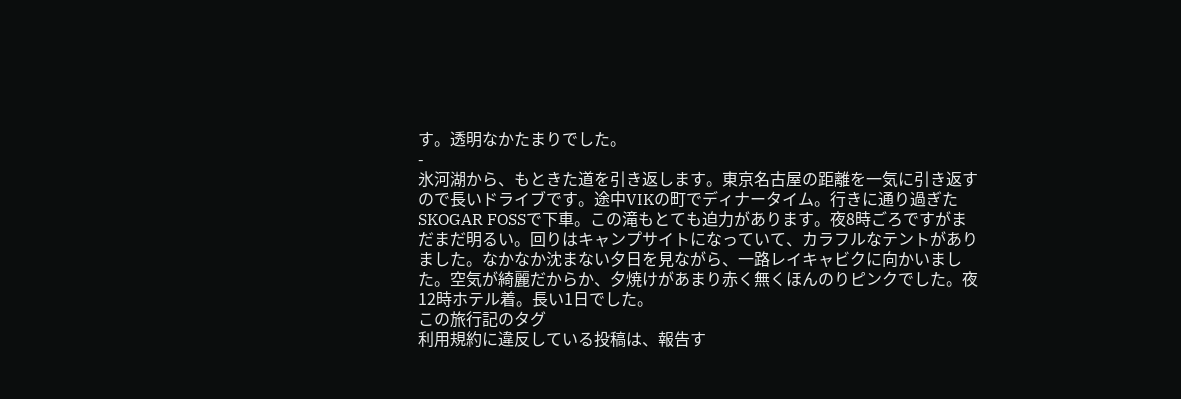す。透明なかたまりでした。
-
氷河湖から、もときた道を引き返します。東京名古屋の距離を一気に引き返すので長いドライブです。途中VIKの町でディナータイム。行きに通り過ぎたSKOGAR FOSSで下車。この滝もとても迫力があります。夜8時ごろですがまだまだ明るい。回りはキャンプサイトになっていて、カラフルなテントがありました。なかなか沈まない夕日を見ながら、一路レイキャビクに向かいました。空気が綺麗だからか、夕焼けがあまり赤く無くほんのりピンクでした。夜12時ホテル着。長い1日でした。
この旅行記のタグ
利用規約に違反している投稿は、報告す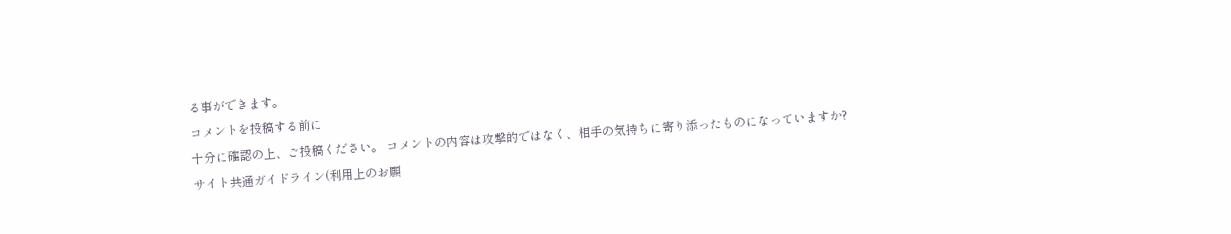る事ができます。
コメントを投稿する前に
十分に確認の上、ご投稿ください。 コメントの内容は攻撃的ではなく、相手の気持ちに寄り添ったものになっていますか?
サイト共通ガイドライン(利用上のお願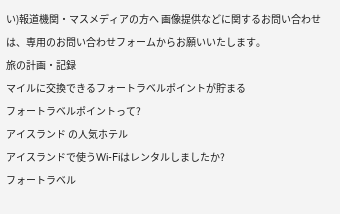い)報道機関・マスメディアの方へ 画像提供などに関するお問い合わせは、専用のお問い合わせフォームからお願いいたします。
旅の計画・記録
マイルに交換できるフォートラベルポイントが貯まる
フォートラベルポイントって?
アイスランド の人気ホテル
アイスランドで使うWi-Fiはレンタルしましたか?
フォートラベル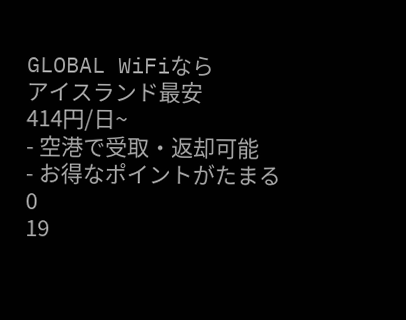GLOBAL WiFiなら
アイスランド最安
414円/日~
- 空港で受取・返却可能
- お得なポイントがたまる
0
19